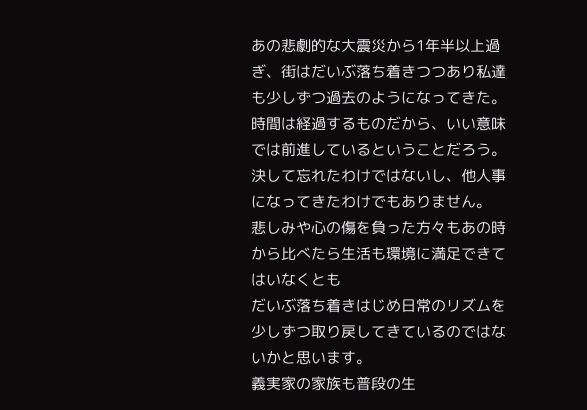あの悲劇的な大震災から1年半以上過ぎ、街はだいぶ落ち着きつつあり私達も少しずつ過去のようになってきた。
時間は経過するものだから、いい意味では前進しているということだろう。
決して忘れたわけではないし、他人事になってきたわけでもありません。
悲しみや心の傷を負った方々もあの時から比べたら生活も環境に満足できてはいなくとも
だいぶ落ち着きはじめ日常のリズムを少しずつ取り戻してきているのではないかと思います。
義実家の家族も普段の生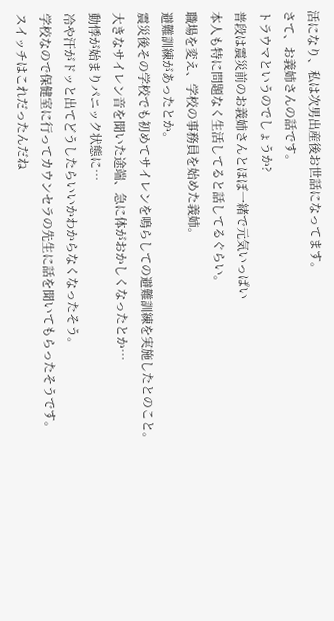活になり、私は次男出産後お世話になってます。
さて、お義姉さんの話です。
トラウマというのでしょうか?
普段は震災前のお義姉さんとほぼ一緒で元気いっぱい
本人も特に問題なく生活してると話してるぐらい。
職場を変え、学校の事務員を始めた義姉。
避難訓練があったとか。
震災後その学校でも初めてサイレンを鳴らしての避難訓練を実施したとのこと。
大きなサイレン音を聞いた途端、急に体がおかしくなったとか…
動悸が始まりパニック状態に…
冷や汗がドッと出てどうしたらいいかわからなくなったそう。
学校なので保健室に行ってカウンセラの先生に話を聞いてもらったそうです。
スイッチはこれだったんだね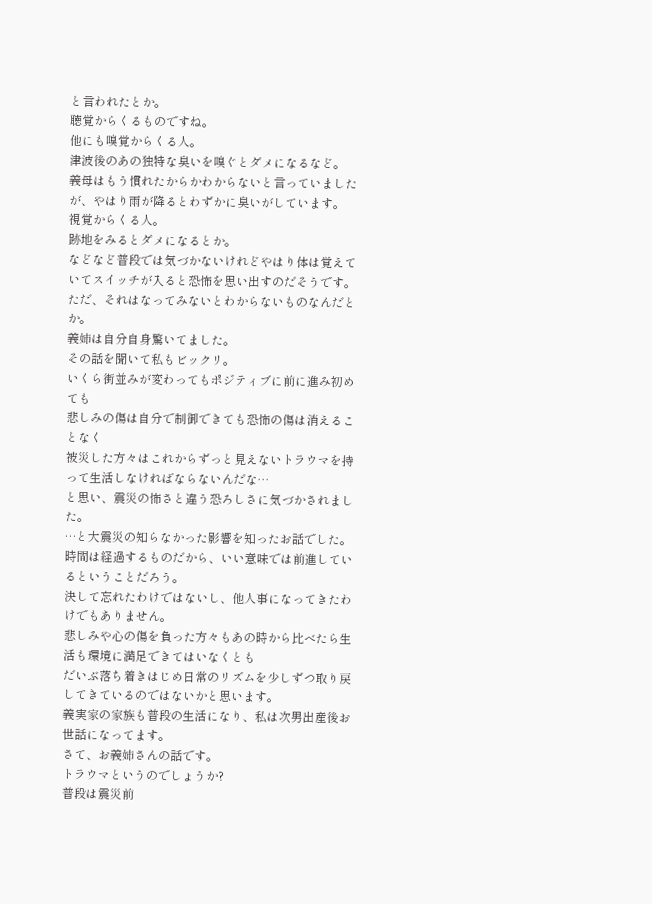と言われたとか。
聴覚からくるものですね。
他にも嗅覚からくる人。
津波後のあの独特な臭いを嗅ぐとダメになるなど。
義母はもう慣れたからかわからないと言っていましたが、やはり雨が降るとわずかに臭いがしています。
視覚からくる人。
跡地をみるとダメになるとか。
などなど普段では気づかないけれどやはり体は覚えていてスイッチが入ると恐怖を思い出すのだそうです。
ただ、それはなってみないとわからないものなんだとか。
義姉は自分自身驚いてました。
その話を聞いて私もビックリ。
いくら街並みが変わってもポジティブに前に進み初めても
悲しみの傷は自分で制御できても恐怖の傷は消えることなく
被災した方々はこれからずっと見えないトラウマを持って生活しなければならないんだな…
と思い、震災の怖さと違う恐ろしさに気づかされました。
…と大震災の知らなかった影響を知ったお話でした。
時間は経過するものだから、いい意味では前進しているということだろう。
決して忘れたわけではないし、他人事になってきたわけでもありません。
悲しみや心の傷を負った方々もあの時から比べたら生活も環境に満足できてはいなくとも
だいぶ落ち着きはじめ日常のリズムを少しずつ取り戻してきているのではないかと思います。
義実家の家族も普段の生活になり、私は次男出産後お世話になってます。
さて、お義姉さんの話です。
トラウマというのでしょうか?
普段は震災前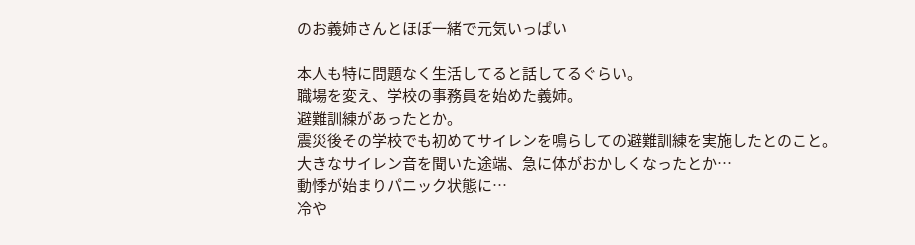のお義姉さんとほぼ一緒で元気いっぱい

本人も特に問題なく生活してると話してるぐらい。
職場を変え、学校の事務員を始めた義姉。
避難訓練があったとか。
震災後その学校でも初めてサイレンを鳴らしての避難訓練を実施したとのこと。
大きなサイレン音を聞いた途端、急に体がおかしくなったとか…
動悸が始まりパニック状態に…
冷や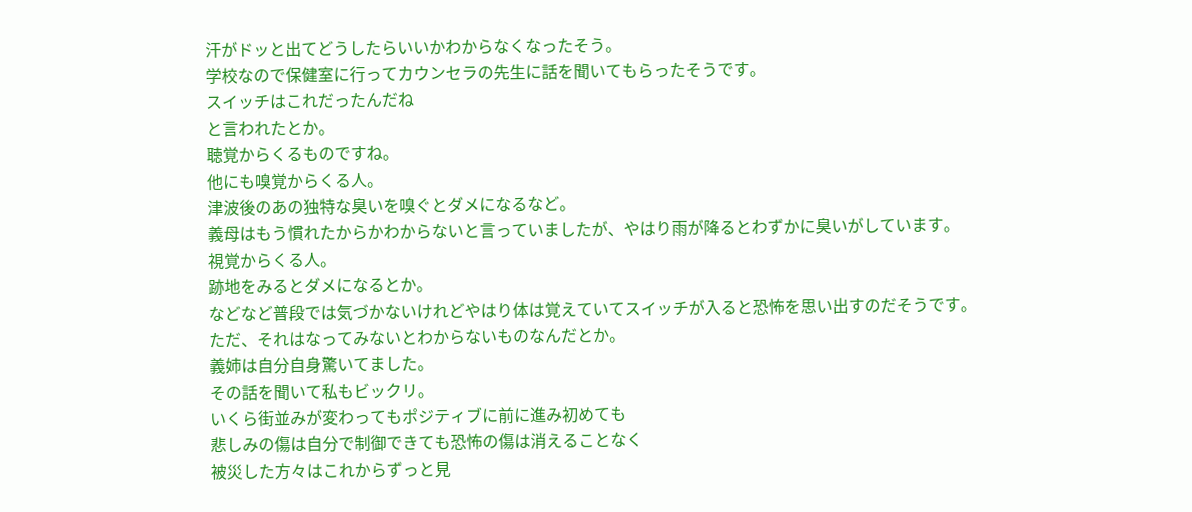汗がドッと出てどうしたらいいかわからなくなったそう。
学校なので保健室に行ってカウンセラの先生に話を聞いてもらったそうです。
スイッチはこれだったんだね
と言われたとか。
聴覚からくるものですね。
他にも嗅覚からくる人。
津波後のあの独特な臭いを嗅ぐとダメになるなど。
義母はもう慣れたからかわからないと言っていましたが、やはり雨が降るとわずかに臭いがしています。
視覚からくる人。
跡地をみるとダメになるとか。
などなど普段では気づかないけれどやはり体は覚えていてスイッチが入ると恐怖を思い出すのだそうです。
ただ、それはなってみないとわからないものなんだとか。
義姉は自分自身驚いてました。
その話を聞いて私もビックリ。
いくら街並みが変わってもポジティブに前に進み初めても
悲しみの傷は自分で制御できても恐怖の傷は消えることなく
被災した方々はこれからずっと見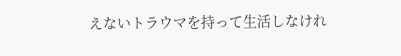えないトラウマを持って生活しなけれ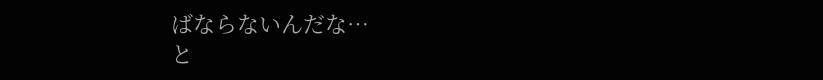ばならないんだな…
と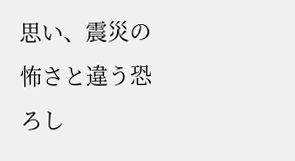思い、震災の怖さと違う恐ろし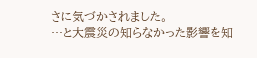さに気づかされました。
…と大震災の知らなかった影響を知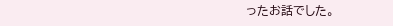ったお話でした。